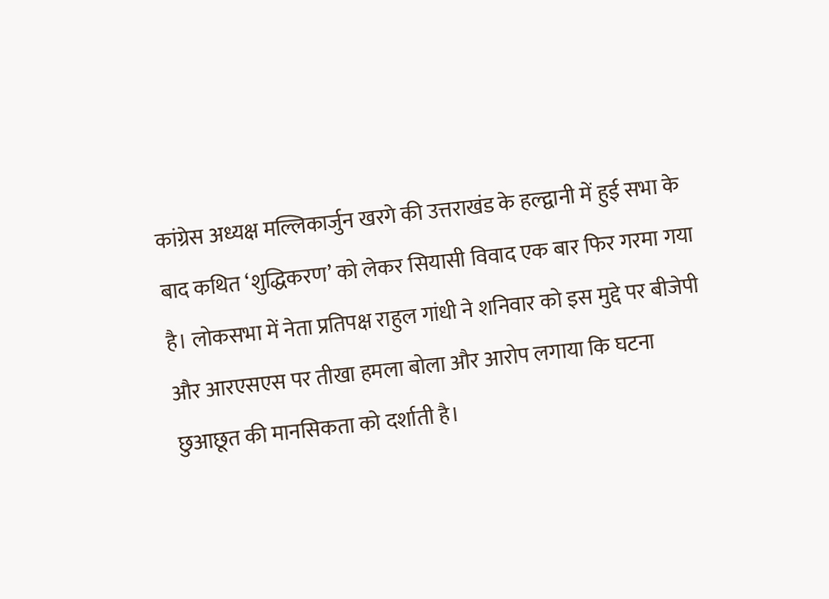कांग्रेस अध्यक्ष मल्लिकार्जुन खरगे की उत्तराखंड के हल्द्वानी में हुई सभा के बाद कथित ‘शुद्धिकरण’ को लेकर सियासी विवाद एक बार फिर गरमा गया है। लोकसभा में नेता प्रतिपक्ष राहुल गांधी ने शनिवार को इस मुद्दे पर बीजेपी और आरएसएस पर तीखा हमला बोला और आरोप लगाया कि घटना छुआछूत की मानसिकता को दर्शाती है।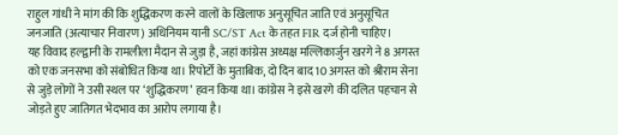राहुल गांधी ने मांग की कि शुद्धिकरण करने वालों के खिलाफ अनुसूचित जाति एवं अनुसूचित जनजाति (अत्याचार निवारण) अधिनियम यानी SC/ST Act के तहत FIR दर्ज होनी चाहिए।
यह विवाद हल्द्वानी के रामलीला मैदान से जुड़ा है, जहां कांग्रेस अध्यक्ष मल्लिकार्जुन खरगे ने 8 अगस्त को एक जनसभा को संबोधित किया था। रिपोर्टों के मुताबिक, दो दिन बाद 10 अगस्त को श्रीराम सेना से जुड़े लोगों ने उसी स्थल पर ‘शुद्धिकरण’ हवन किया था। कांग्रेस ने इसे खरगे की दलित पहचान से जोड़ते हुए जातिगत भेदभाव का आरोप लगाया है।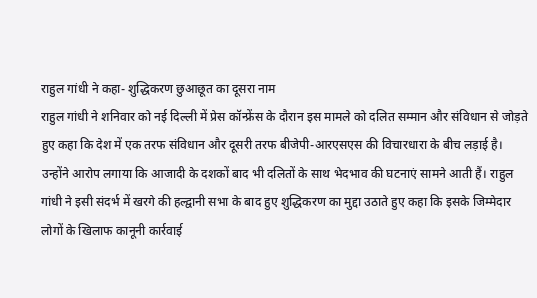राहुल गांधी ने कहा- शुद्धिकरण छुआछूत का दूसरा नाम
राहुल गांधी ने शनिवार को नई दिल्ली में प्रेस कॉन्फ्रेंस के दौरान इस मामले को दलित सम्मान और संविधान से जोड़ते हुए कहा कि देश में एक तरफ संविधान और दूसरी तरफ बीजेपी-आरएसएस की विचारधारा के बीच लड़ाई है।
उन्होंने आरोप लगाया कि आजादी के दशकों बाद भी दलितों के साथ भेदभाव की घटनाएं सामने आती हैं। राहुल गांधी ने इसी संदर्भ में खरगे की हल्द्वानी सभा के बाद हुए शुद्धिकरण का मुद्दा उठाते हुए कहा कि इसके जिम्मेदार लोगों के खिलाफ कानूनी कार्रवाई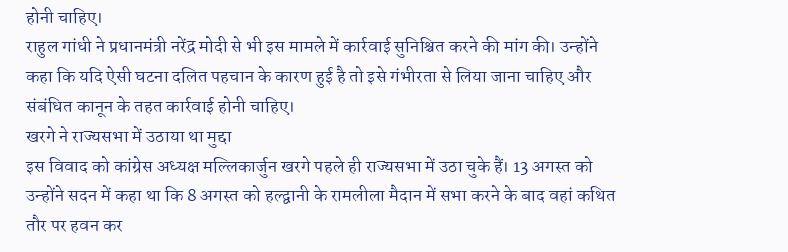होनी चाहिए।
राहुल गांधी ने प्रधानमंत्री नरेंद्र मोदी से भी इस मामले में कार्रवाई सुनिश्चित करने की मांग की। उन्होंने कहा कि यदि ऐसी घटना दलित पहचान के कारण हुई है तो इसे गंभीरता से लिया जाना चाहिए और संबंधित कानून के तहत कार्रवाई होनी चाहिए।
खरगे ने राज्यसभा में उठाया था मुद्दा
इस विवाद को कांग्रेस अध्यक्ष मल्लिकार्जुन खरगे पहले ही राज्यसभा में उठा चुके हैं। 13 अगस्त को उन्होंने सदन में कहा था कि 8 अगस्त को हल्द्वानी के रामलीला मैदान में सभा करने के बाद वहां कथित तौर पर हवन कर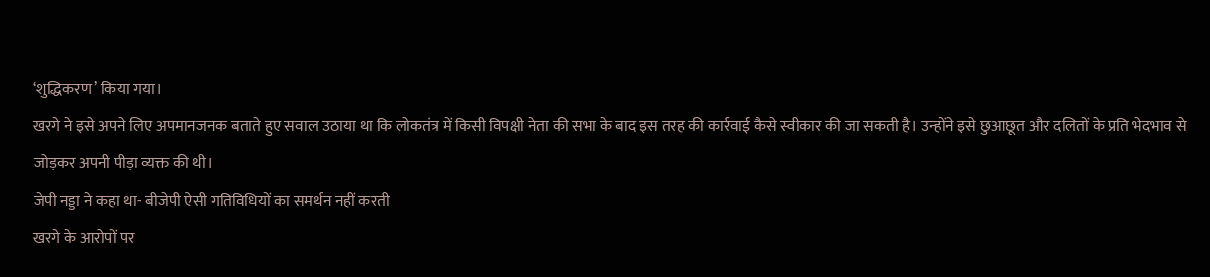‘शुद्धिकरण’ किया गया।
खरगे ने इसे अपने लिए अपमानजनक बताते हुए सवाल उठाया था कि लोकतंत्र में किसी विपक्षी नेता की सभा के बाद इस तरह की कार्रवाई कैसे स्वीकार की जा सकती है। उन्होंने इसे छुआछूत और दलितों के प्रति भेदभाव से जोड़कर अपनी पीड़ा व्यक्त की थी।
जेपी नड्डा ने कहा था- बीजेपी ऐसी गतिविधियों का समर्थन नहीं करती
खरगे के आरोपों पर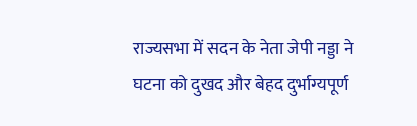राज्यसभा में सदन के नेता जेपी नड्डा ने घटना को दुखद और बेहद दुर्भाग्यपूर्ण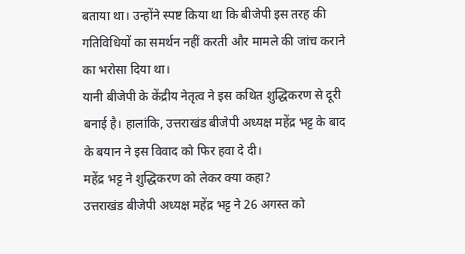बताया था। उन्होंने स्पष्ट किया था कि बीजेपी इस तरह की गतिविधियों का समर्थन नहीं करती और मामले की जांच कराने का भरोसा दिया था।
यानी बीजेपी के केंद्रीय नेतृत्व ने इस कथित शुद्धिकरण से दूरी बनाई है। हालांकि, उत्तराखंड बीजेपी अध्यक्ष महेंद्र भट्ट के बाद के बयान ने इस विवाद को फिर हवा दे दी।
महेंद्र भट्ट ने शुद्धिकरण को लेकर क्या कहा?
उत्तराखंड बीजेपी अध्यक्ष महेंद्र भट्ट ने 26 अगस्त को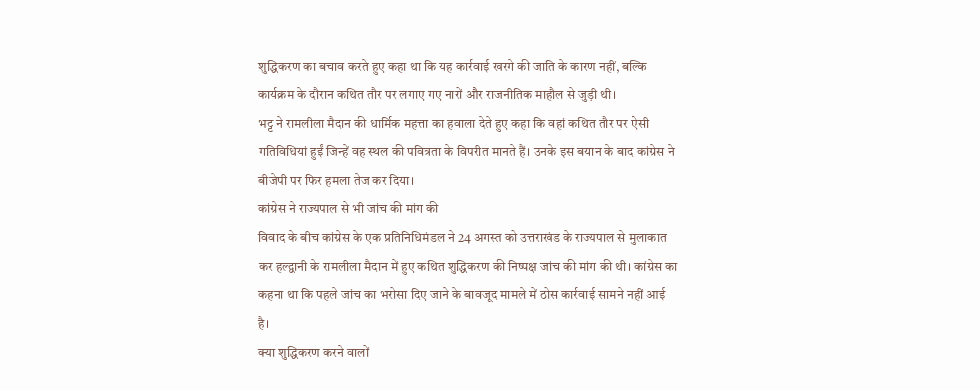शुद्धिकरण का बचाव करते हुए कहा था कि यह कार्रवाई खरगे की जाति के कारण नहीं, बल्कि कार्यक्रम के दौरान कथित तौर पर लगाए गए नारों और राजनीतिक माहौल से जुड़ी थी।
भट्ट ने रामलीला मैदान की धार्मिक महत्ता का हवाला देते हुए कहा कि वहां कथित तौर पर ऐसी गतिविधियां हुईं जिन्हें वह स्थल की पवित्रता के विपरीत मानते हैं। उनके इस बयान के बाद कांग्रेस ने बीजेपी पर फिर हमला तेज कर दिया।
कांग्रेस ने राज्यपाल से भी जांच की मांग की
विवाद के बीच कांग्रेस के एक प्रतिनिधिमंडल ने 24 अगस्त को उत्तराखंड के राज्यपाल से मुलाकात कर हल्द्वानी के रामलीला मैदान में हुए कथित शुद्धिकरण की निष्पक्ष जांच की मांग की थी। कांग्रेस का कहना था कि पहले जांच का भरोसा दिए जाने के बावजूद मामले में ठोस कार्रवाई सामने नहीं आई है।
क्या शुद्धिकरण करने वालों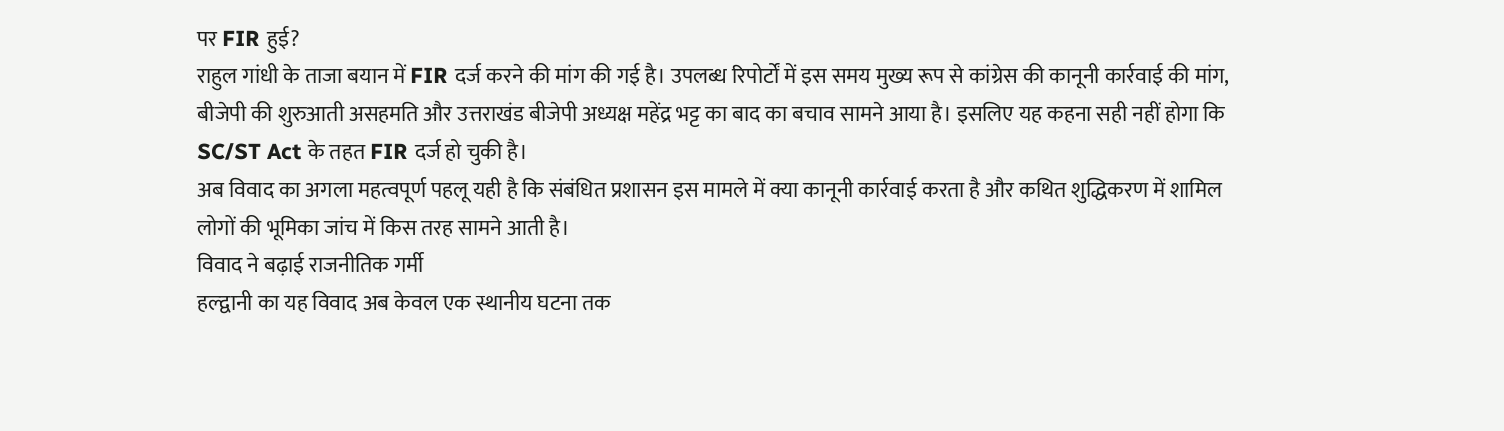पर FIR हुई?
राहुल गांधी के ताजा बयान में FIR दर्ज करने की मांग की गई है। उपलब्ध रिपोर्टों में इस समय मुख्य रूप से कांग्रेस की कानूनी कार्रवाई की मांग, बीजेपी की शुरुआती असहमति और उत्तराखंड बीजेपी अध्यक्ष महेंद्र भट्ट का बाद का बचाव सामने आया है। इसलिए यह कहना सही नहीं होगा कि SC/ST Act के तहत FIR दर्ज हो चुकी है।
अब विवाद का अगला महत्वपूर्ण पहलू यही है कि संबंधित प्रशासन इस मामले में क्या कानूनी कार्रवाई करता है और कथित शुद्धिकरण में शामिल लोगों की भूमिका जांच में किस तरह सामने आती है।
विवाद ने बढ़ाई राजनीतिक गर्मी
हल्द्वानी का यह विवाद अब केवल एक स्थानीय घटना तक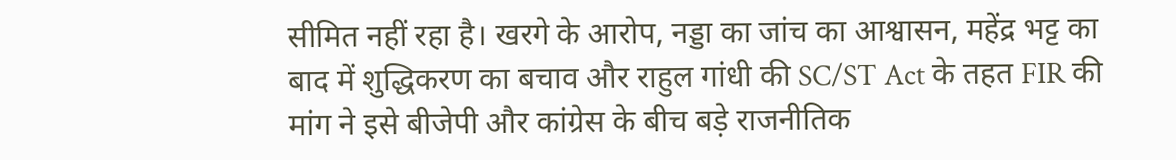सीमित नहीं रहा है। खरगे के आरोप, नड्डा का जांच का आश्वासन, महेंद्र भट्ट का बाद में शुद्धिकरण का बचाव और राहुल गांधी की SC/ST Act के तहत FIR की मांग ने इसे बीजेपी और कांग्रेस के बीच बड़े राजनीतिक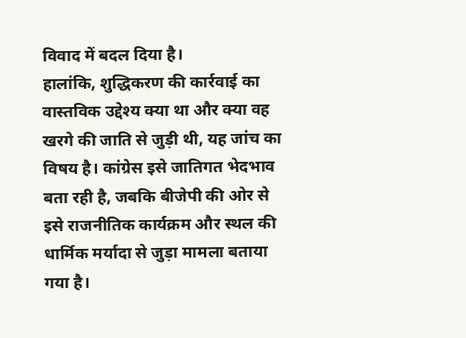विवाद में बदल दिया है।
हालांकि, शुद्धिकरण की कार्रवाई का वास्तविक उद्देश्य क्या था और क्या वह खरगे की जाति से जुड़ी थी, यह जांच का विषय है। कांग्रेस इसे जातिगत भेदभाव बता रही है, जबकि बीजेपी की ओर से इसे राजनीतिक कार्यक्रम और स्थल की धार्मिक मर्यादा से जुड़ा मामला बताया गया है।